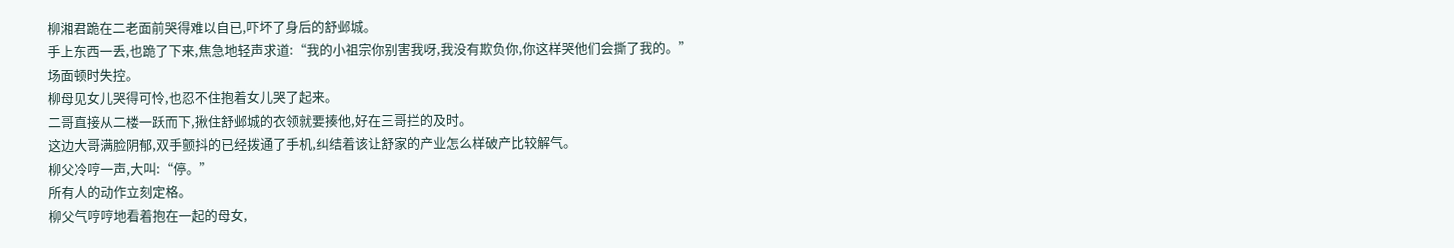柳湘君跪在二老面前哭得难以自已,吓坏了身后的舒邺城。
手上东西一丢,也跪了下来,焦急地轻声求道:“我的小祖宗你别害我呀,我没有欺负你,你这样哭他们会撕了我的。”
场面顿时失控。
柳母见女儿哭得可怜,也忍不住抱着女儿哭了起来。
二哥直接从二楼一跃而下,揪住舒邺城的衣领就要揍他,好在三哥拦的及时。
这边大哥满脸阴郁,双手颤抖的已经拨通了手机,纠结着该让舒家的产业怎么样破产比较解气。
柳父冷哼一声,大叫:“停。”
所有人的动作立刻定格。
柳父气哼哼地看着抱在一起的母女,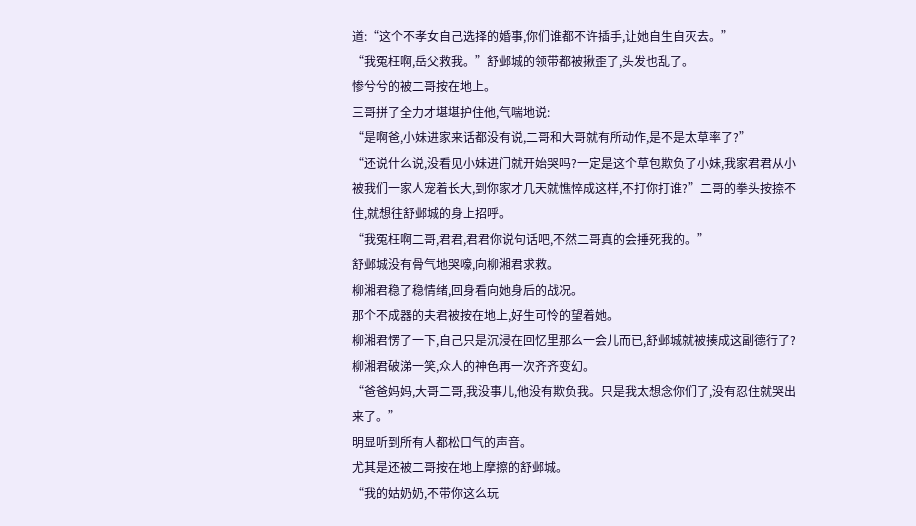道:“这个不孝女自己选择的婚事,你们谁都不许插手,让她自生自灭去。”
“我冤枉啊,岳父救我。”舒邺城的领带都被揪歪了,头发也乱了。
惨兮兮的被二哥按在地上。
三哥拼了全力才堪堪护住他,气喘地说:
“是啊爸,小妹进家来话都没有说,二哥和大哥就有所动作,是不是太草率了?”
“还说什么说,没看见小妹进门就开始哭吗?一定是这个草包欺负了小妹,我家君君从小被我们一家人宠着长大,到你家才几天就憔悴成这样,不打你打谁?”二哥的拳头按捺不住,就想往舒邺城的身上招呼。
“我冤枉啊二哥,君君,君君你说句话吧,不然二哥真的会捶死我的。”
舒邺城没有骨气地哭嚎,向柳湘君求救。
柳湘君稳了稳情绪,回身看向她身后的战况。
那个不成器的夫君被按在地上,好生可怜的望着她。
柳湘君愣了一下,自己只是沉浸在回忆里那么一会儿而已,舒邺城就被揍成这副德行了?
柳湘君破涕一笑,众人的神色再一次齐齐变幻。
“爸爸妈妈,大哥二哥,我没事儿,他没有欺负我。只是我太想念你们了,没有忍住就哭出来了。”
明显听到所有人都松口气的声音。
尤其是还被二哥按在地上摩擦的舒邺城。
“我的姑奶奶,不带你这么玩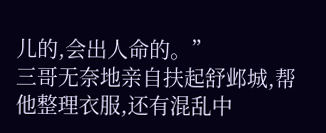儿的,会出人命的。”
三哥无奈地亲自扶起舒邺城,帮他整理衣服,还有混乱中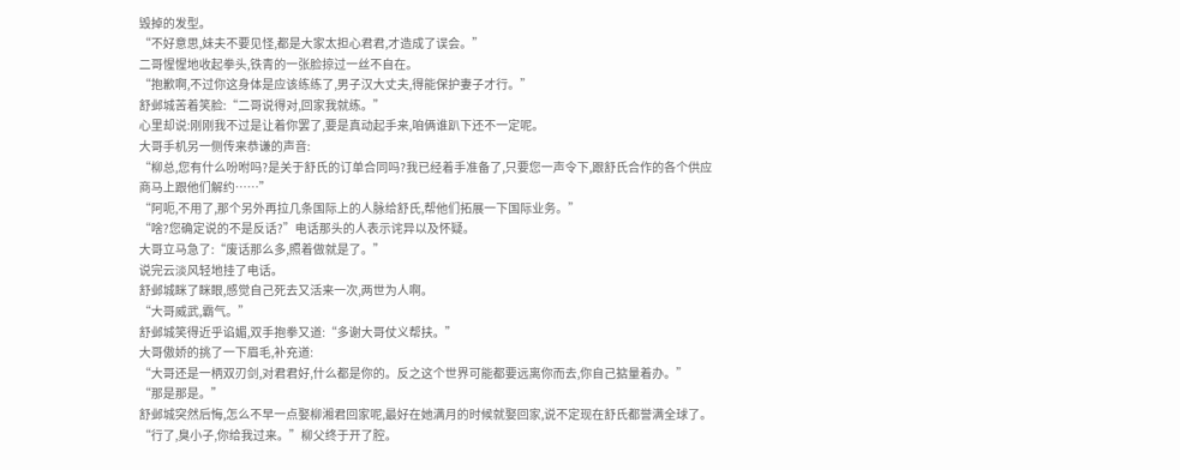毁掉的发型。
“不好意思,妹夫不要见怪,都是大家太担心君君,才造成了误会。”
二哥惺惺地收起拳头,铁青的一张脸掠过一丝不自在。
“抱歉啊,不过你这身体是应该练练了,男子汉大丈夫,得能保护妻子才行。”
舒邺城苦着笑脸:“二哥说得对,回家我就练。”
心里却说:刚刚我不过是让着你罢了,要是真动起手来,咱俩谁趴下还不一定呢。
大哥手机另一侧传来恭谦的声音:
“柳总,您有什么吩咐吗?是关于舒氏的订单合同吗?我已经着手准备了,只要您一声令下,跟舒氏合作的各个供应商马上跟他们解约……”
“阿呃,不用了,那个另外再拉几条国际上的人脉给舒氏,帮他们拓展一下国际业务。”
“啥?您确定说的不是反话?”电话那头的人表示诧异以及怀疑。
大哥立马急了:“废话那么多,照着做就是了。”
说完云淡风轻地挂了电话。
舒邺城眯了眯眼,感觉自己死去又活来一次,两世为人啊。
“大哥威武,霸气。”
舒邺城笑得近乎谄媚,双手抱拳又道:“多谢大哥仗义帮扶。”
大哥傲娇的挑了一下眉毛,补充道:
“大哥还是一柄双刃剑,对君君好,什么都是你的。反之这个世界可能都要远离你而去,你自己掂量着办。”
“那是那是。”
舒邺城突然后悔,怎么不早一点娶柳湘君回家呢,最好在她满月的时候就娶回家,说不定现在舒氏都誉满全球了。
“行了,臭小子,你给我过来。”柳父终于开了腔。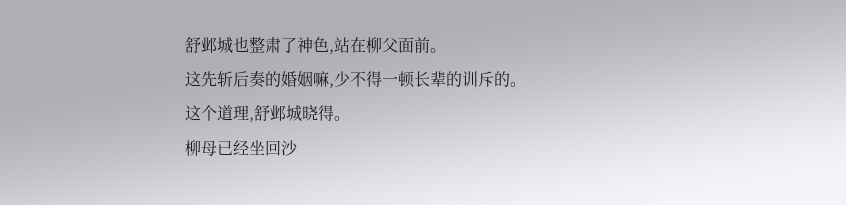舒邺城也整肃了神色,站在柳父面前。
这先斩后奏的婚姻嘛,少不得一顿长辈的训斥的。
这个道理,舒邺城晓得。
柳母已经坐回沙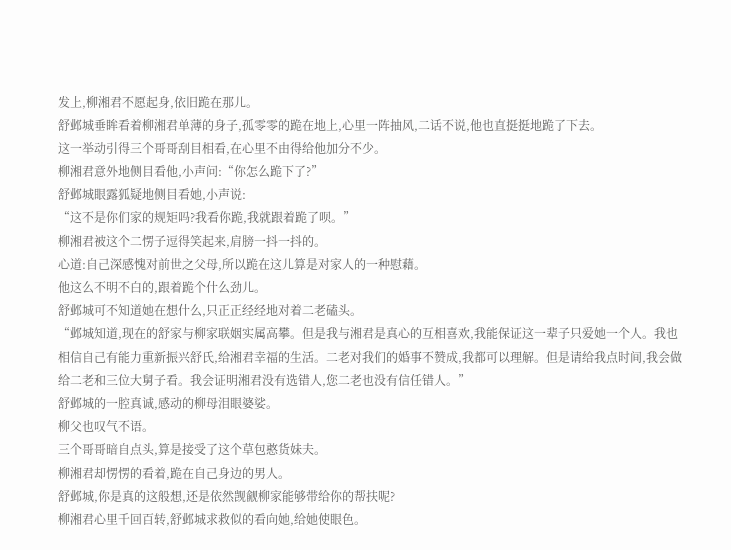发上,柳湘君不愿起身,依旧跪在那儿。
舒邺城垂眸看着柳湘君单薄的身子,孤零零的跪在地上,心里一阵抽风,二话不说,他也直挺挺地跪了下去。
这一举动引得三个哥哥刮目相看,在心里不由得给他加分不少。
柳湘君意外地侧目看他,小声问:“你怎么跪下了?”
舒邺城眼露狐疑地侧目看她,小声说:
“这不是你们家的规矩吗?我看你跪,我就跟着跪了呗。”
柳湘君被这个二愣子逗得笑起来,肩膀一抖一抖的。
心道:自己深感愧对前世之父母,所以跪在这儿算是对家人的一种慰藉。
他这么不明不白的,跟着跪个什么劲儿。
舒邺城可不知道她在想什么,只正正经经地对着二老磕头。
“邺城知道,现在的舒家与柳家联姻实属高攀。但是我与湘君是真心的互相喜欢,我能保证这一辈子只爱她一个人。我也相信自己有能力重新振兴舒氏,给湘君幸福的生活。二老对我们的婚事不赞成,我都可以理解。但是请给我点时间,我会做给二老和三位大舅子看。我会证明湘君没有选错人,您二老也没有信任错人。”
舒邺城的一腔真诚,感动的柳母泪眼婆娑。
柳父也叹气不语。
三个哥哥暗自点头,算是接受了这个草包憨货妹夫。
柳湘君却愣愣的看着,跪在自己身边的男人。
舒邺城,你是真的这般想,还是依然觊觎柳家能够带给你的帮扶呢?
柳湘君心里千回百转,舒邺城求救似的看向她,给她使眼色。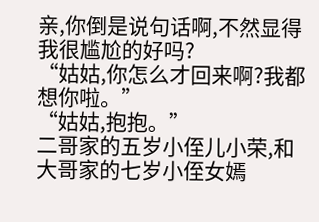亲,你倒是说句话啊,不然显得我很尴尬的好吗?
“姑姑,你怎么才回来啊?我都想你啦。”
“姑姑,抱抱。”
二哥家的五岁小侄儿小荣,和大哥家的七岁小侄女嫣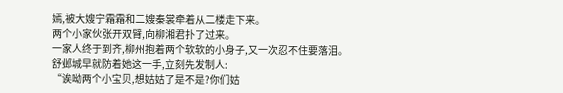嫣,被大嫂宁霜霜和二嫂秦裳牵着从二楼走下来。
两个小家伙张开双臂,向柳湘君扑了过来。
一家人终于到齐,柳州抱着两个软软的小身子,又一次忍不住要落泪。
舒邺城早就防着她这一手,立刻先发制人:
“诶呦两个小宝贝,想姑姑了是不是?你们姑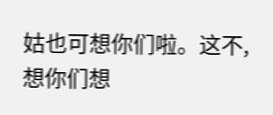姑也可想你们啦。这不,想你们想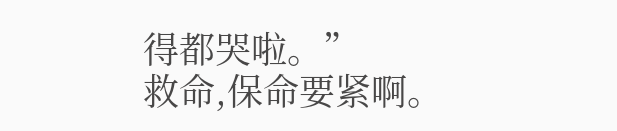得都哭啦。”
救命,保命要紧啊。